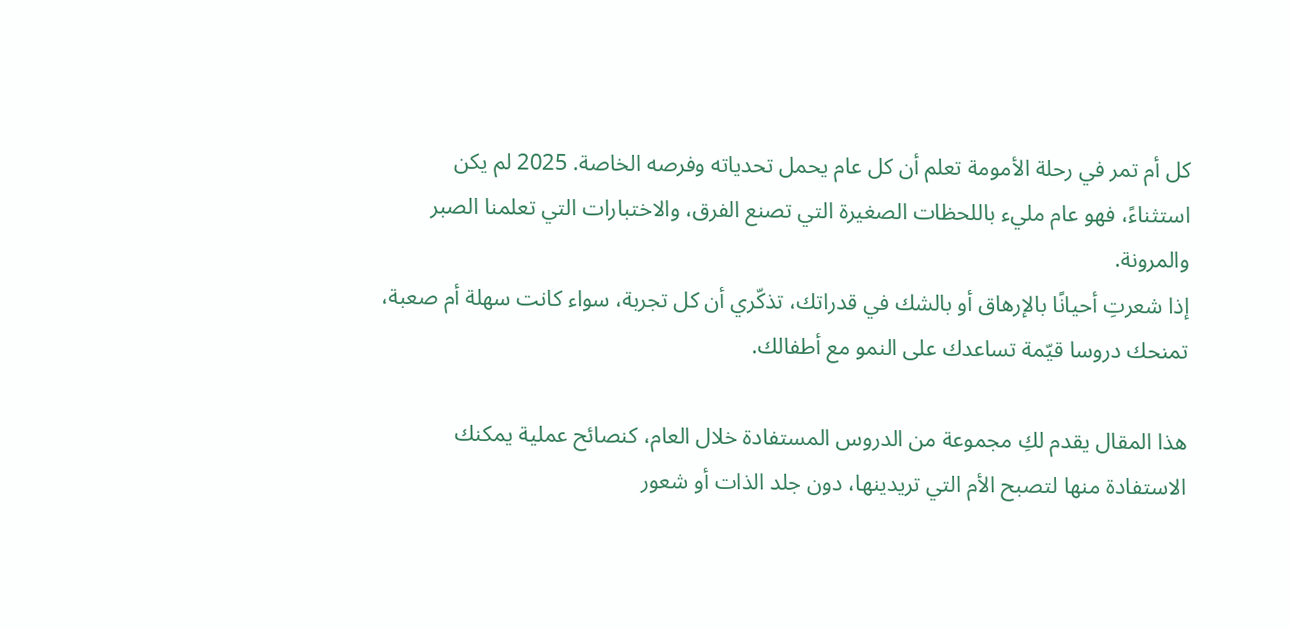كل أم تمر في رحلة الأمومة تعلم أن كل عام يحمل تحدياته وفرصه الخاصة. 2025 لم يكن استثناءً، فهو عام مليء باللحظات الصغيرة التي تصنع الفرق، والاختبارات التي تعلمنا الصبر والمرونة.
إذا شعرتِ أحيانًا بالإرهاق أو بالشك في قدراتك، تذكّري أن كل تجربة، سواء كانت سهلة أم صعبة، تمنحك دروسا قيّمة تساعدك على النمو مع أطفالك.

هذا المقال يقدم لكِ مجموعة من الدروس المستفادة خلال العام، كنصائح عملية يمكنك الاستفادة منها لتصبح الأم التي تريدينها، دون جلد الذات أو شعور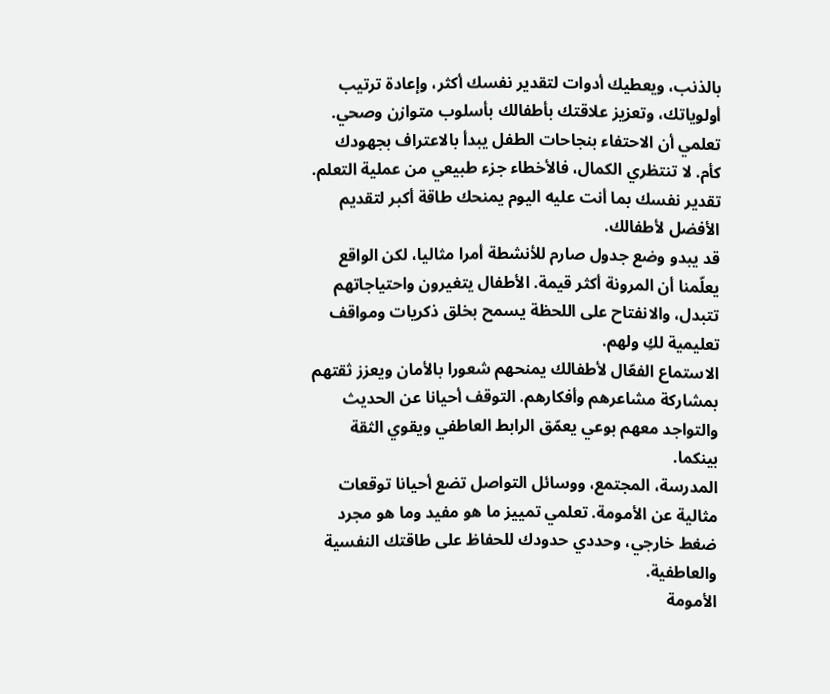بالذنب، ويعطيك أدوات لتقدير نفسك أكثر، وإعادة ترتيب أولوياتك، وتعزيز علاقتك بأطفالك بأسلوب متوازن وصحي.
تعلمي أن الاحتفاء بنجاحات الطفل يبدأ بالاعتراف بجهودك كأم. لا تنتظري الكمال، فالأخطاء جزء طبيعي من عملية التعلم. تقدير نفسك بما أنت عليه اليوم يمنحك طاقة أكبر لتقديم الأفضل لأطفالك.
قد يبدو وضع جدول صارم للأنشطة أمرا مثاليا، لكن الواقع يعلّمنا أن المرونة أكثر قيمة. الأطفال يتغيرون واحتياجاتهم تتبدل، والانفتاح على اللحظة يسمح بخلق ذكريات ومواقف تعليمية لكِ ولهم.
الاستماع الفعّال لأطفالك يمنحهم شعورا بالأمان ويعزز ثقتهم بمشاركة مشاعرهم وأفكارهم. التوقف أحيانا عن الحديث والتواجد معهم بوعي يعمّق الرابط العاطفي ويقوي الثقة بينكما.
المدرسة، المجتمع، ووسائل التواصل تضع أحيانا توقعات مثالية عن الأمومة. تعلمي تمييز ما هو مفيد وما هو مجرد ضغط خارجي، وحددي حدودك للحفاظ على طاقتك النفسية والعاطفية.
الأمومة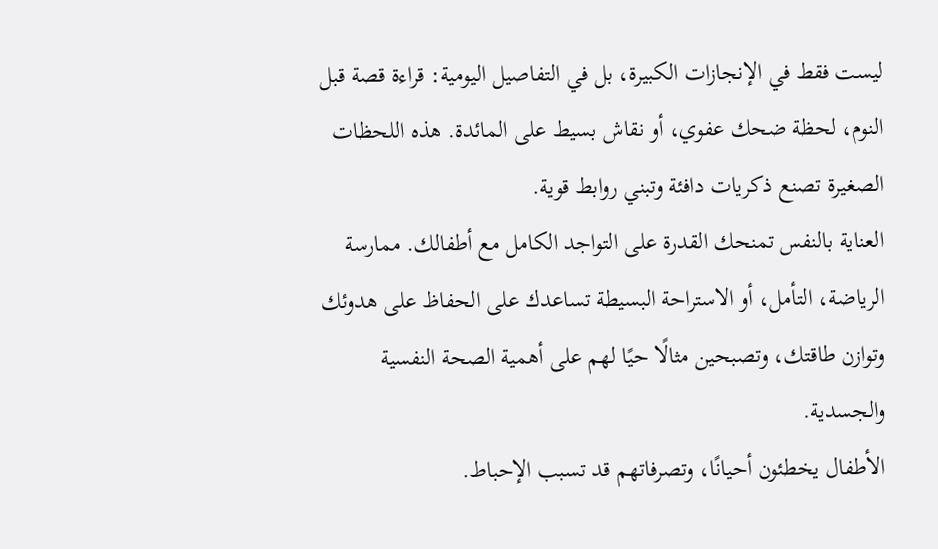ليست فقط في الإنجازات الكبيرة، بل في التفاصيل اليومية: قراءة قصة قبل النوم، لحظة ضحك عفوي، أو نقاش بسيط على المائدة. هذه اللحظات الصغيرة تصنع ذكريات دافئة وتبني روابط قوية.
العناية بالنفس تمنحك القدرة على التواجد الكامل مع أطفالك. ممارسة الرياضة، التأمل، أو الاستراحة البسيطة تساعدك على الحفاظ على هدوئك وتوازن طاقتك، وتصبحين مثالًا حيًا لهم على أهمية الصحة النفسية والجسدية.
الأطفال يخطئون أحيانًا، وتصرفاتهم قد تسبب الإحباط.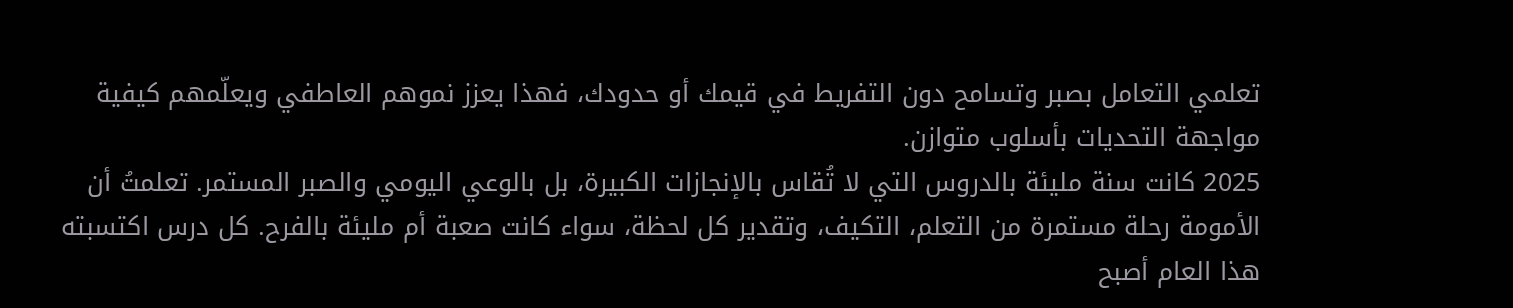تعلمي التعامل بصبر وتسامح دون التفريط في قيمك أو حدودك، فهذا يعزز نموهم العاطفي ويعلّمهم كيفية مواجهة التحديات بأسلوب متوازن.
2025 كانت سنة مليئة بالدروس التي لا تُقاس بالإنجازات الكبيرة، بل بالوعي اليومي والصبر المستمر. تعلمتُ أن الأمومة رحلة مستمرة من التعلم، التكيف، وتقدير كل لحظة، سواء كانت صعبة أم مليئة بالفرح. كل درس اكتسبته هذا العام أصبح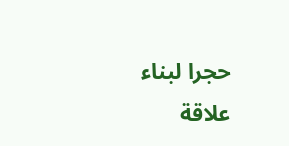حجرا لبناء علاقة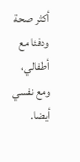أكثر صحة ودفئا مع أطفالي، ومع نفسي أيضا.